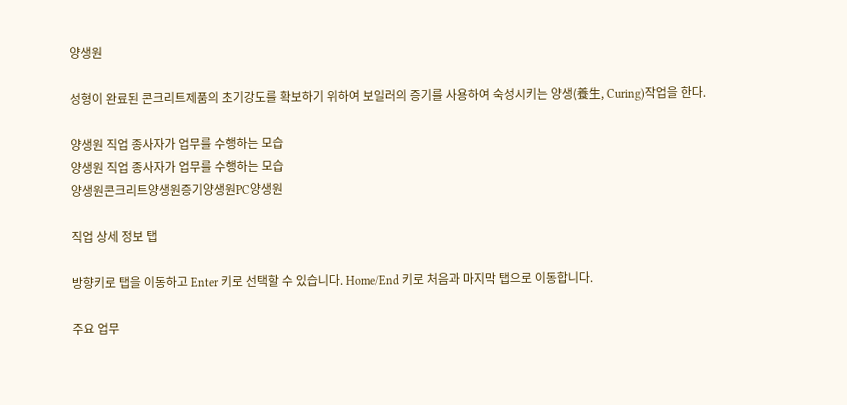양생원

성형이 완료된 콘크리트제품의 초기강도를 확보하기 위하여 보일러의 증기를 사용하여 숙성시키는 양생(養生, Curing)작업을 한다.

양생원 직업 종사자가 업무를 수행하는 모습
양생원 직업 종사자가 업무를 수행하는 모습
양생원콘크리트양생원증기양생원PC양생원

직업 상세 정보 탭

방향키로 탭을 이동하고 Enter 키로 선택할 수 있습니다. Home/End 키로 처음과 마지막 탭으로 이동합니다.

주요 업무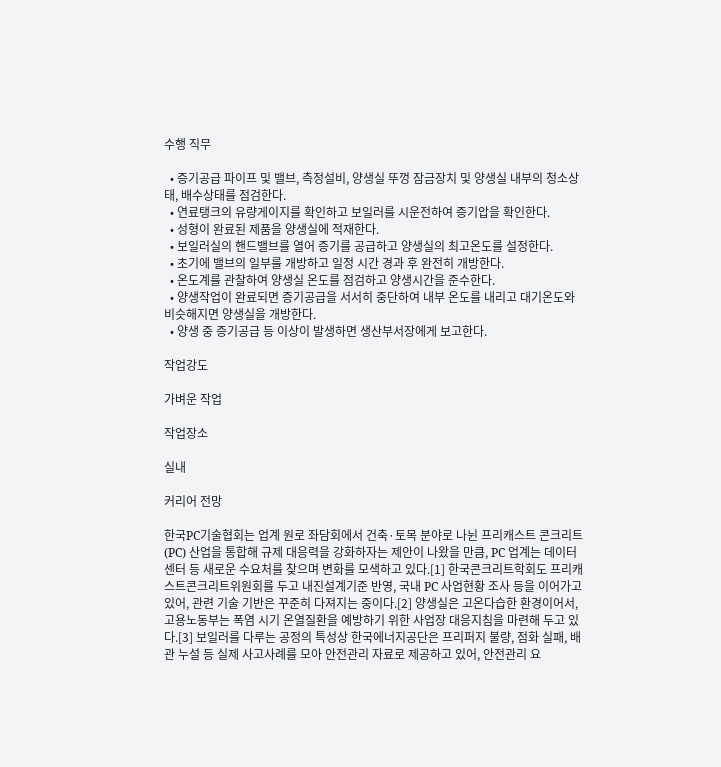수행 직무

  • 증기공급 파이프 및 밸브, 측정설비, 양생실 뚜껑 잠금장치 및 양생실 내부의 청소상태, 배수상태를 점검한다.
  • 연료탱크의 유량게이지를 확인하고 보일러를 시운전하여 증기압을 확인한다.
  • 성형이 완료된 제품을 양생실에 적재한다.
  • 보일러실의 핸드밸브를 열어 증기를 공급하고 양생실의 최고온도를 설정한다.
  • 초기에 밸브의 일부를 개방하고 일정 시간 경과 후 완전히 개방한다.
  • 온도계를 관찰하여 양생실 온도를 점검하고 양생시간을 준수한다.
  • 양생작업이 완료되면 증기공급을 서서히 중단하여 내부 온도를 내리고 대기온도와 비슷해지면 양생실을 개방한다.
  • 양생 중 증기공급 등 이상이 발생하면 생산부서장에게 보고한다.

작업강도

가벼운 작업

작업장소

실내

커리어 전망

한국PC기술협회는 업계 원로 좌담회에서 건축·토목 분야로 나뉜 프리캐스트 콘크리트(PC) 산업을 통합해 규제 대응력을 강화하자는 제안이 나왔을 만큼, PC 업계는 데이터센터 등 새로운 수요처를 찾으며 변화를 모색하고 있다.[1] 한국콘크리트학회도 프리캐스트콘크리트위원회를 두고 내진설계기준 반영, 국내 PC 사업현황 조사 등을 이어가고 있어, 관련 기술 기반은 꾸준히 다져지는 중이다.[2] 양생실은 고온다습한 환경이어서, 고용노동부는 폭염 시기 온열질환을 예방하기 위한 사업장 대응지침을 마련해 두고 있다.[3] 보일러를 다루는 공정의 특성상 한국에너지공단은 프리퍼지 불량, 점화 실패, 배관 누설 등 실제 사고사례를 모아 안전관리 자료로 제공하고 있어, 안전관리 요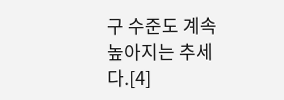구 수준도 계속 높아지는 추세다.[4]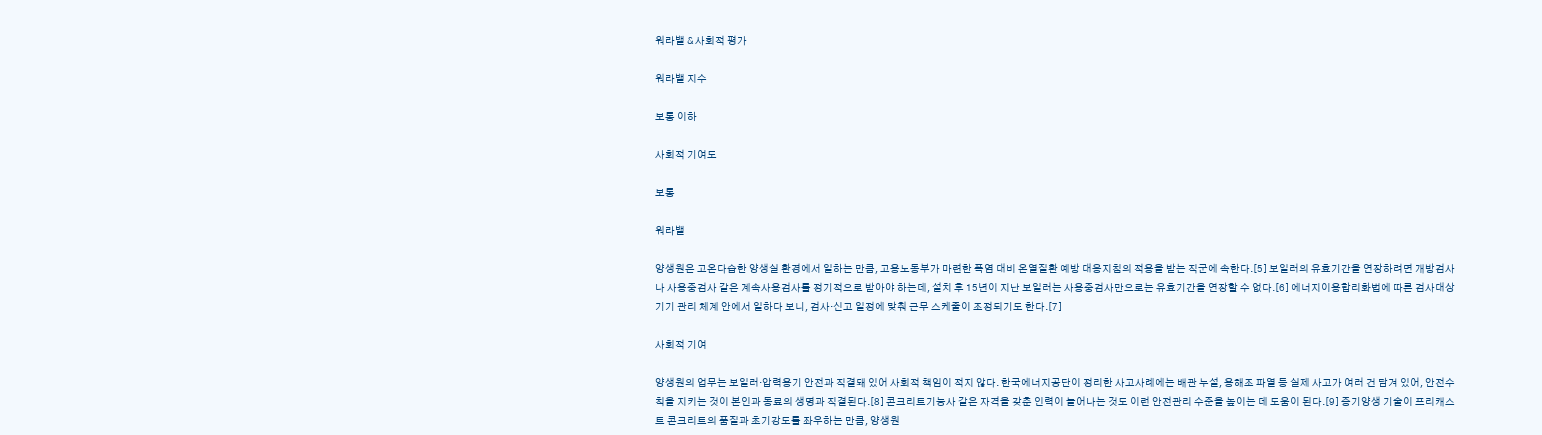워라밸 & 사회적 평가

워라밸 지수

보통 이하

사회적 기여도

보통

워라밸

양생원은 고온다습한 양생실 환경에서 일하는 만큼, 고용노동부가 마련한 폭염 대비 온열질환 예방 대응지침의 적용을 받는 직군에 속한다.[5] 보일러의 유효기간을 연장하려면 개방검사나 사용중검사 같은 계속사용검사를 정기적으로 받아야 하는데, 설치 후 15년이 지난 보일러는 사용중검사만으로는 유효기간을 연장할 수 없다.[6] 에너지이용합리화법에 따른 검사대상기기 관리 체계 안에서 일하다 보니, 검사·신고 일정에 맞춰 근무 스케줄이 조정되기도 한다.[7]

사회적 기여

양생원의 업무는 보일러·압력용기 안전과 직결돼 있어 사회적 책임이 적지 않다. 한국에너지공단이 정리한 사고사례에는 배관 누설, 용해조 파열 등 실제 사고가 여러 건 담겨 있어, 안전수칙을 지키는 것이 본인과 동료의 생명과 직결된다.[8] 콘크리트기능사 같은 자격을 갖춘 인력이 늘어나는 것도 이런 안전관리 수준을 높이는 데 도움이 된다.[9] 증기양생 기술이 프리캐스트 콘크리트의 품질과 초기강도를 좌우하는 만큼, 양생원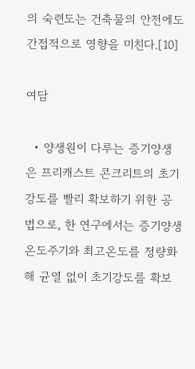의 숙련도는 건축물의 안전에도 간접적으로 영향을 미친다.[10]

여담

  • 양생원이 다루는 증기양생은 프리캐스트 콘크리트의 초기강도를 빨리 확보하기 위한 공법으로, 한 연구에서는 증기양생 온도주기와 최고온도를 정량화해 균열 없이 초기강도를 확보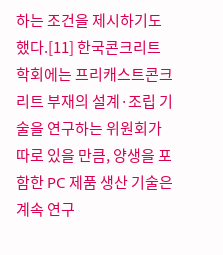하는 조건을 제시하기도 했다.[11] 한국콘크리트학회에는 프리캐스트콘크리트 부재의 설계·조립 기술을 연구하는 위원회가 따로 있을 만큼, 양생을 포함한 PC 제품 생산 기술은 계속 연구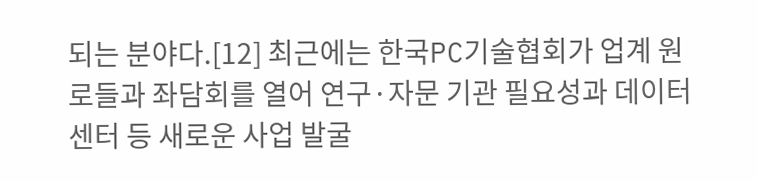되는 분야다.[12] 최근에는 한국PC기술협회가 업계 원로들과 좌담회를 열어 연구·자문 기관 필요성과 데이터센터 등 새로운 사업 발굴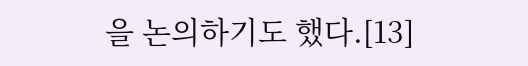을 논의하기도 했다.[13]